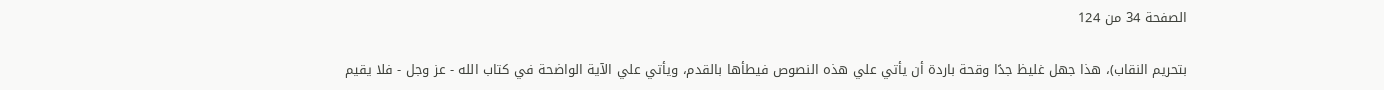الصفحة 34 من 124

بتحريم النقاب)، هذا جهل غليظ جدًا وقحة باردة أن يأتي علي هذه النصوص فيطأها بالقدم، ويأتي علي الآية الواضحة في كتاب الله - عز وجل - فلا يقيم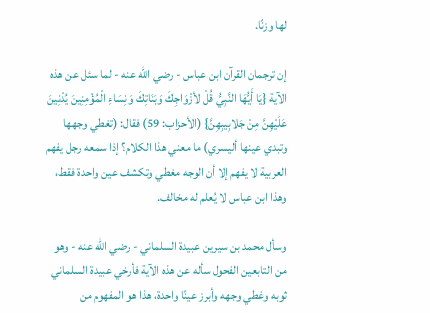لها وزنًا.

إن ترجمان القرآن ابن عباس - رضي الله عنه - لما سئل عن هذه الآية {يَا أَيُّهَا النَّبِيُّ قُلْ لأزْوَاجِكَ وَبَنَاتِكَ وَنِسَاءِ الْمُؤْمِنِينَ يُدْنِينَ عَلَيْهِنَّ مِنْ جَلابِيبِهِنَّ} (الأحزاب: 59) فقال: (تغطي وجهها وتبدي عينها أليسري) ما معني هذا الكلام؟ إذا سمعه رجل يفهم العربية لا يفهم إلا أن الوجه مغطي وتكشف عين واحدة فقط، وهذا ابن عباس لا يُعلم له مخالف.

وسأل محمد بن سيرين عبيدة السلماني - رضي الله عنه - وهو من التابعين الفحول سأله عن هذه الآية فأرخي عبيدة السلماني ثوبه وغطي وجهه وأبرز عينًا واحدة، هذا هو المفهوم من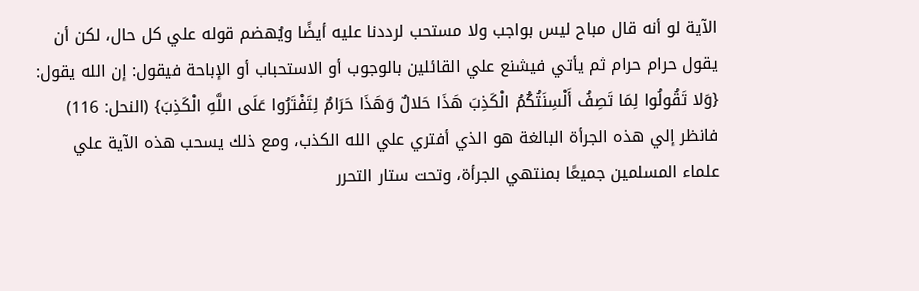الآية لو أنه قال مباح ليس بواجب ولا مستحب لرددنا عليه أيضًا ويُهضم قوله علي كل حال، لكن أن يقول حرام حرام ثم يأتي فيشنع علي القائلين بالوجوب أو الاستحباب أو الإباحة فيقول: إن الله يقول: {وَلا تَقُولُوا لِمَا تَصِفُ أَلْسِنَتُكُمُ الْكَذِبَ هَذَا حَلالٌ وَهَذَا حَرَامٌ لِتَفْتَرُوا عَلَى اللَّهِ الْكَذِبَ} (النحل: 116) فانظر إلي هذه الجرأة البالغة هو الذي أفتري علي الله الكذب، ومع ذلك يسحب هذه الآية علي علماء المسلمين جميعًا بمنتهي الجرأة، وتحت ستار التحرر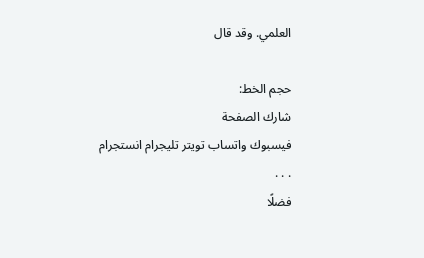العلمي. وقد قال

حجم الخط:
شارك الصفحة
فيسبوك واتساب تويتر تليجرام انستجرام
. . .
فضلًا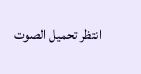انتظر تحميل الصوت